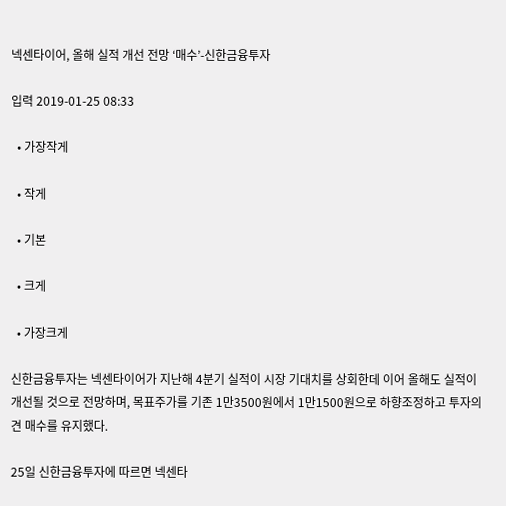넥센타이어, 올해 실적 개선 전망 ‘매수’-신한금융투자

입력 2019-01-25 08:33

  • 가장작게

  • 작게

  • 기본

  • 크게

  • 가장크게

신한금융투자는 넥센타이어가 지난해 4분기 실적이 시장 기대치를 상회한데 이어 올해도 실적이 개선될 것으로 전망하며, 목표주가를 기존 1만3500원에서 1만1500원으로 하향조정하고 투자의견 매수를 유지했다.

25일 신한금융투자에 따르면 넥센타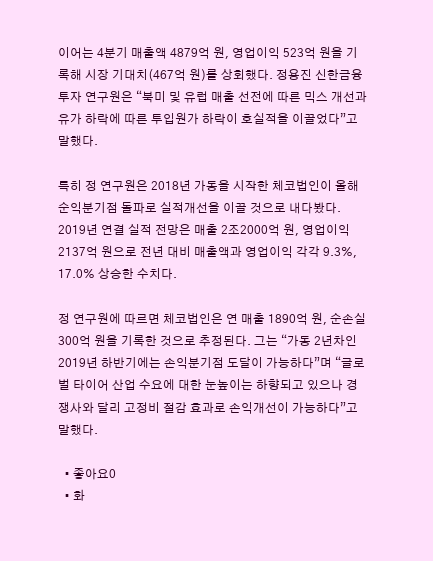이어는 4분기 매출액 4879억 원, 영업이익 523억 원을 기록해 시장 기대치(467억 원)를 상회했다. 정용진 신한금융투자 연구원은 “북미 및 유럽 매출 선전에 따른 믹스 개선과 유가 하락에 따른 투입원가 하락이 호실적을 이끌었다”고 말했다.

특히 정 연구원은 2018년 가동을 시작한 체코법인이 올해 순익분기점 돌파로 실적개선을 이끌 것으로 내다봤다. 2019년 연결 실적 전망은 매출 2조2000억 원, 영업이익 2137억 원으로 전년 대비 매출액과 영업이익 각각 9.3%, 17.0% 상승한 수치다.

정 연구원에 따르면 체코법인은 연 매출 1890억 원, 순손실 300억 원을 기록한 것으로 추정된다. 그는 “가동 2년차인 2019년 하반기에는 손익분기점 도달이 가능하다”며 “글로벌 타이어 산업 수요에 대한 눈높이는 하향되고 있으나 경쟁사와 달리 고정비 절감 효과로 손익개선이 가능하다”고 말했다.

  • 좋아요0
  • 화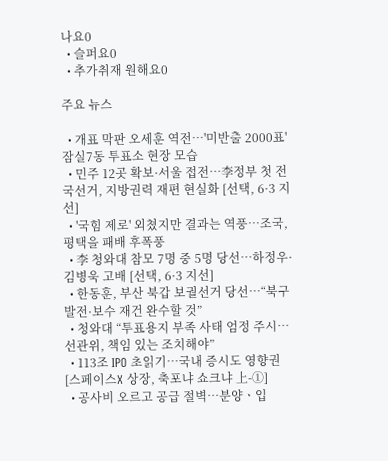나요0
  • 슬퍼요0
  • 추가취재 원해요0

주요 뉴스

  • 개표 막판 오세훈 역전…'미반출 2000표' 잠실7동 투표소 현장 모습
  • 민주 12곳 확보·서울 접전…李정부 첫 전국선거, 지방권력 재편 현실화 [선택, 6·3 지선]
  • '국힘 제로' 외쳤지만 결과는 역풍…조국, 평택을 패배 후폭풍
  • 李 청와대 참모 7명 중 5명 당선…하정우·김병욱 고배 [선택, 6·3 지선]
  • 한동훈, 부산 북갑 보궐선거 당선…“북구 발전·보수 재건 완수할 것”
  • 청와대 “투표용지 부족 사태 엄정 주시…선관위, 책임 있는 조치해야”
  • 113조 IPO 초읽기…국내 증시도 영향권 [스페이스X 상장, 축포냐 쇼크냐 上-①]
  • 공사비 오르고 공급 절벽⋯분양ㆍ입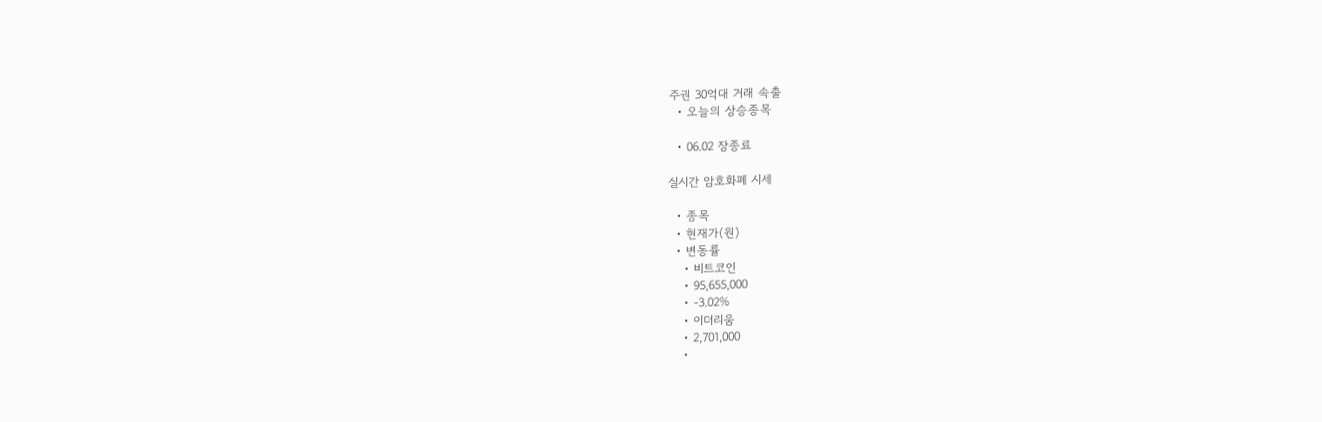주권 30억대 거래 속출
  • 오늘의 상승종목

  • 06.02 장종료

실시간 암호화폐 시세

  • 종목
  • 현재가(원)
  • 변동률
    • 비트코인
    • 95,655,000
    • -3.02%
    • 이더리움
    • 2,701,000
    •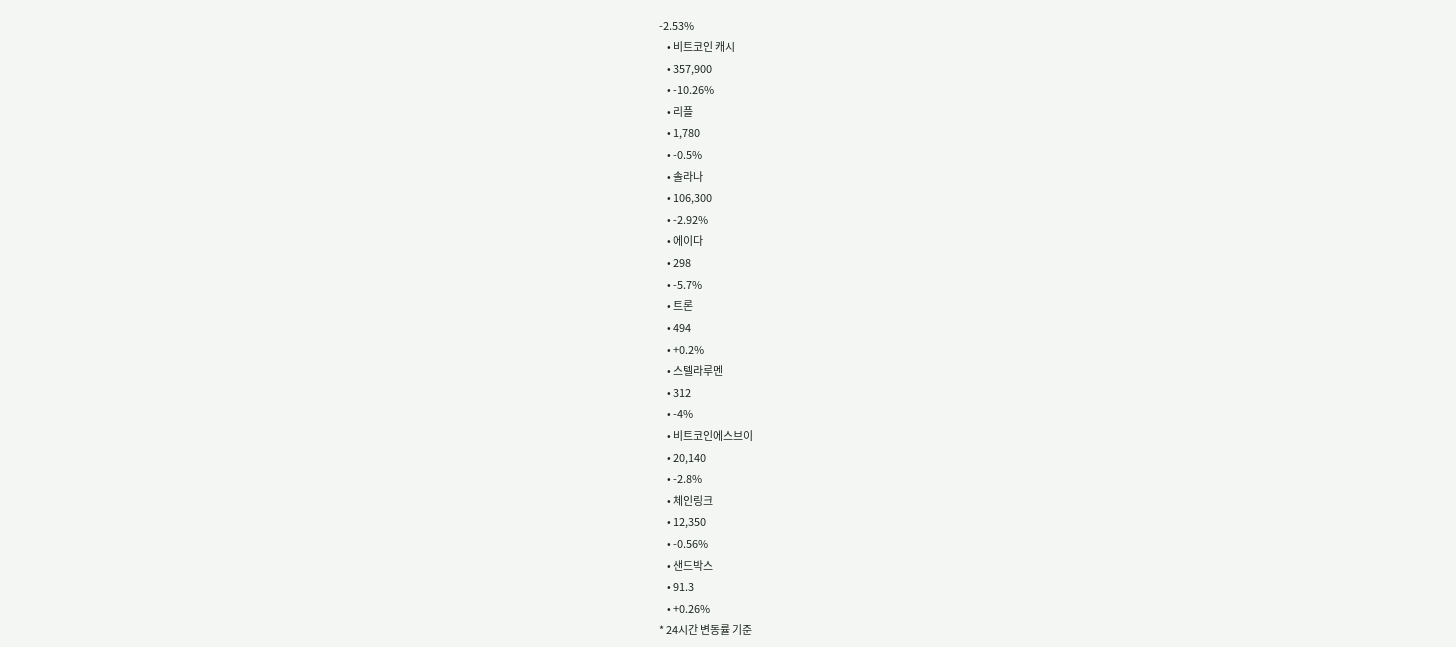-2.53%
    • 비트코인 캐시
    • 357,900
    • -10.26%
    • 리플
    • 1,780
    • -0.5%
    • 솔라나
    • 106,300
    • -2.92%
    • 에이다
    • 298
    • -5.7%
    • 트론
    • 494
    • +0.2%
    • 스텔라루멘
    • 312
    • -4%
    • 비트코인에스브이
    • 20,140
    • -2.8%
    • 체인링크
    • 12,350
    • -0.56%
    • 샌드박스
    • 91.3
    • +0.26%
* 24시간 변동률 기준